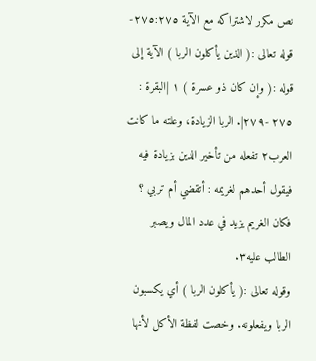نص مكرر لاشتراكه مع الآية ٢٧٥:٢٧٥- قوله تعالى :( الذين يأكلون الربا ) الآية إلى قوله :( وإن كان ذو عسرة ) ١ |البقرة : ٢٧٥ -٢٧٩|. الربا الزيادة، وعلته ما كانت العرب٢ تفعله من تأخير الدين بزيادة فيه فيقول أحدهم لغريمه : أتقضي أم تربي ؟ فكان الغريم يزيد في عدد المال ويصبر الطالب عليه٣.
وقوله تعالى :( يأكلون الربا ) أي يكسبون الربا ويفعلونه. وخصت لفظة الأكل لأنها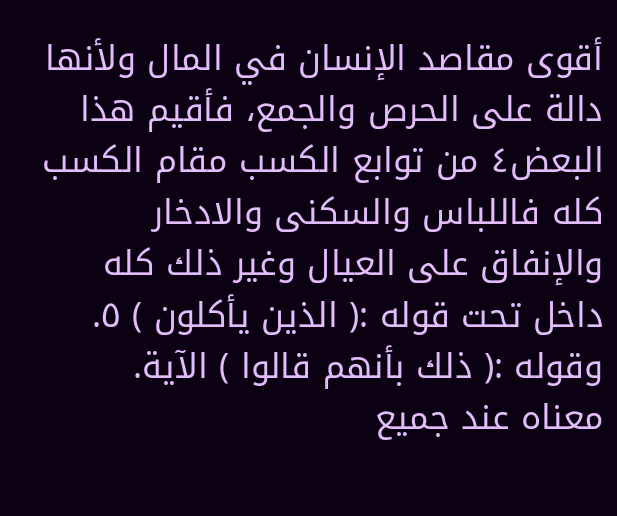أقوى مقاصد الإنسان في المال ولأنها دالة على الحرص والجمع، فأقيم هذا البعض٤ من توابع الكسب مقام الكسب كله فاللباس والسكنى والادخار والإنفاق على العيال وغير ذلك كله داخل تحت قوله :( الذين يأكلون ) ٥.
وقوله :( ذلك بأنهم قالوا ) الآية.
معناه عند جميع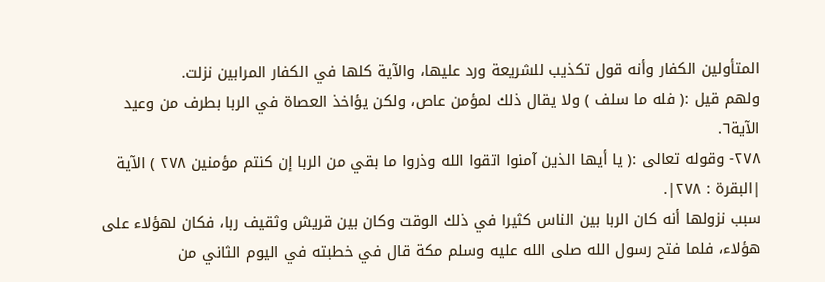المتأولين الكفار وأنه قول تكذيب للشريعة ورد عليها، والآية كلها في الكفار المرابين نزلت.
ولهم قيل :( فله ما سلف ) ولا يقال ذلك لمؤمن عاص، ولكن يؤاخذ العصاة في الربا بطرف من وعيد الآية٦.
٢٧٨- وقوله تعالى :( يا أيها الذين آمنوا اتقوا الله وذروا ما بقي من الربا إن كنتم مؤمنين ٢٧٨ ) الآية |البقرة : ٢٧٨|.
سبب نزولها أنه كان الربا بين الناس كثيرا في ذلك الوقت وكان بين قريش وثقيف ربا، فكان لهؤلاء على هؤلاء، فلما فتح رسول الله صلى الله عليه وسلم مكة قال في خطبته في اليوم الثاني من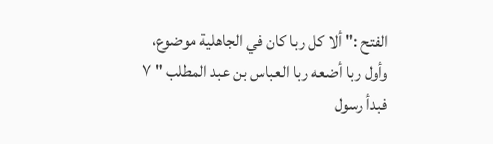الفتح :" ألا كل ربا كان في الجاهلية موضوع، وأول ربا أضعه ربا العباس بن عبد المطلب " ٧ فبدأ رسول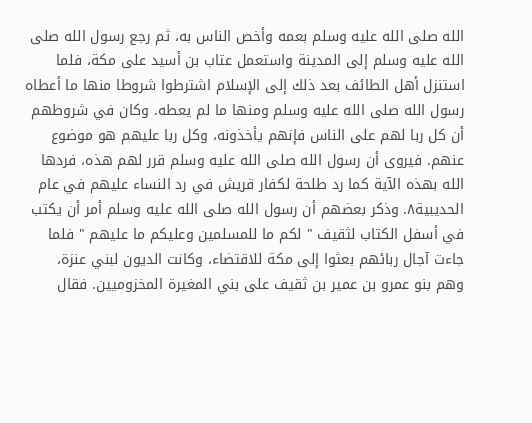الله صلى الله عليه وسلم بعمه وأخص الناس به، ثم رجع رسول الله صلى الله عليه وسلم إلى المدينة واستعمل عتاب بن أسيد على مكة، فلما استنزل أهل الطائف بعد ذلك إلى الإسلام اشترطوا شروطا منها ما أعطاه رسول الله صلى الله عليه وسلم ومنها ما لم يعطه. وكان في شروطهم أن كل ربا لهم على الناس فإنهم يأخذونه، وكل ربا عليهم هو موضوع عنهم. فيروى أن رسول الله صلى الله عليه وسلم قرر لهم هذه، فردها الله بهذه الآية كما رد طلحة لكفار قريش في رد النساء عليهم في عام الحديبية٨. وذكر بعضهم أن رسول الله صلى الله عليه وسلم أمر أن يكتب في أسفل الكتاب لثقيف " لكم ما للمسلمين وعليكم ما عليهم " فلما جاءت آجال ربائهم بعثوا إلى مكة للاقتضاء، وكانت الديون لبني عنزة، وهم بنو عمرو بن عمير بن ثقيف على بني المغيرة المخزوميين. فقال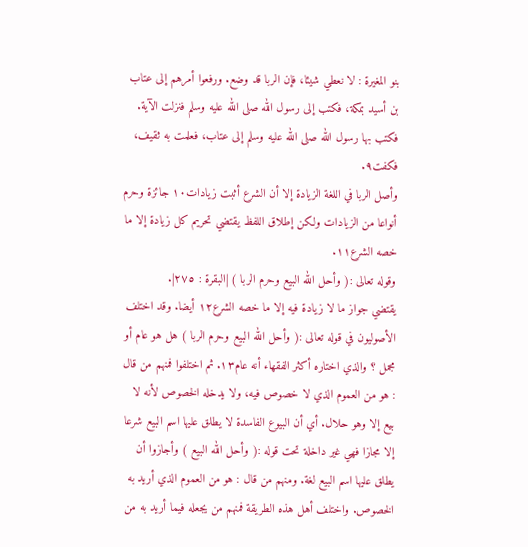بنو المغيرة : لا نعطي شيئا، فإن الربا قد وضع. ورفعوا أمرهم إلى عتاب بن أسيد بمكة، فكتب إلى رسول الله صلى الله عليه وسلم فنزلت الآية. فكتب بها رسول الله صلى الله عليه وسلم إلى عتاب، فعلمت به ثقيف، فكفت٩.
وأصل الربا في اللغة الزيادة إلا أن الشرع أثبت زيادات١٠ جائزة وحرم أنواعا من الزيادات ولكن إطلاق اللفظ يقتضي تحريم كل زيادة إلا ما خصه الشرع١١.
وقوله تعالى :( وأحل الله البيع وحرم الربا ) |البقرة : ٢٧٥|.
يقتضي جواز ما لا زيادة فيه إلا ما خصه الشرع١٢ أيضا. وقد اختلف الأصوليون في قوله تعالى :( وأحل الله البيع وحرم الربا ) هل هو عام أو مجمل ؟ والذي اختاره أكثر الفقهاء أنه عام١٣. ثم اختلفوا فمنهم من قال : هو من العموم الذي لا خصوص فيه، ولا يدخله الخصوص لأنه لا بيع إلا وهو حلال. أي أن البيوع الفاسدة لا يطلق عليها اسم البيع شرعا إلا مجازا فهي غير داخلة تحت قوله :( وأحل الله البيع ) وأجازوا أن يطلق عليها اسم البيع لغة. ومنهم من قال : هو من العموم الذي أريد به الخصوص. واختلف أهل هذه الطريقة فمنهم من يجعله فيما أريد به من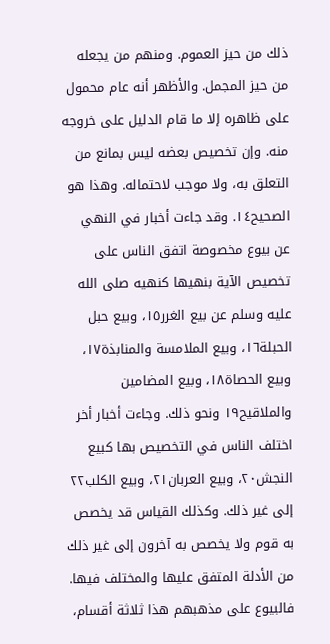ذلك من حيز العموم. ومنهم من يجعله من حيز المجمل. والأظهر أنه عام محمول على ظاهره إلا ما قام الدليل على خروجه منه. وإن تخصيص بعضه ليس بمانع من التعلق به، ولا موجب لاحتماله. وهذا هو الصحيح١٤. وقد جاءت أخبار في النهي عن بيوع مخصوصة اتفق الناس على تخصيص الآية بنهيها كنهيه صلى الله عليه وسلم عن بيع الغرر١٥، وبيع حبل الحبلة١٦، وبيع الملامسة والمنابذة١٧، وبيع الحصاة١٨، وبيع المضامين والملاقيح١٩ ونحو ذلك. وجاءت أخبار أخر اختلف الناس في التخصيص بها كبيع النجش٢٠، وبيع العربان٢١، وبيع الكلب٢٢ إلى غير ذلك. وكذلك القياس قد يخصص به قوم ولا يخصص به آخرون إلى غير ذلك من الأدلة المتفق عليها والمختلف فيها. فالبيوع على مذهبهم هذا ثلاثة أقسام،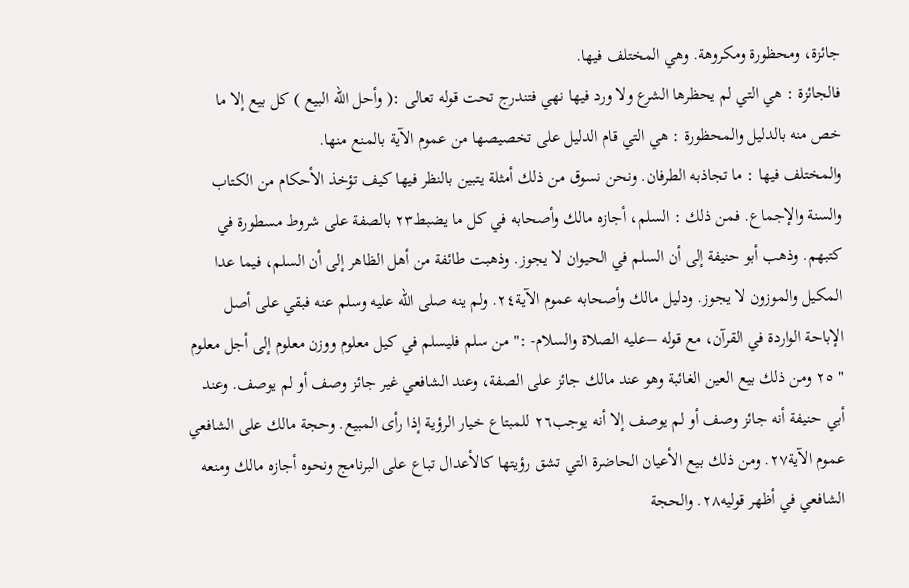جائزة، ومحظورة ومكروهة. وهي المختلف فيها.
فالجائزة : هي التي لم يحظرها الشرع ولا ورد فيها نهي فتندرج تحت قوله تعالى :( وأحل الله البيع ) كل بيع إلا ما خص منه بالدليل والمحظورة : هي التي قام الدليل على تخصيصها من عموم الآية بالمنع منها.
والمختلف فيها : ما تجاذبه الطرفان. ونحن نسوق من ذلك أمثلة يتبين بالنظر فيها كيف تؤخذ الأحكام من الكتاب والسنة والإجماع. فمن ذلك : السلم، أجازه مالك وأصحابه في كل ما يضبط٢٣ بالصفة على شروط مسطورة في كتبهم. وذهب أبو حنيفة إلى أن السلم في الحيوان لا يجوز. وذهبت طائفة من أهل الظاهر إلى أن السلم، فيما عدا المكيل والموزون لا يجوز. ودليل مالك وأصحابه عموم الآية٢٤. ولم ينه صلى الله عليه وسلم عنه فبقي على أصل الإباحة الواردة في القرآن، مع قوله –عليه الصلاة والسلام- :" من سلم فليسلم في كيل معلوم ووزن معلوم إلى أجل معلوم " ٢٥ ومن ذلك بيع العين الغائبة وهو عند مالك جائز على الصفة، وعند الشافعي غير جائز وصف أو لم يوصف. وعند أبي حنيفة أنه جائز وصف أو لم يوصف إلا أنه يوجب٢٦ للمبتاع خيار الرؤية إذا رأى المبيع. وحجة مالك على الشافعي عموم الآية٢٧. ومن ذلك بيع الأعيان الحاضرة التي تشق رؤيتها كالأعدال تباع على البرنامج ونحوه أجازه مالك ومنعه الشافعي في أظهر قوليه٢٨. والحجة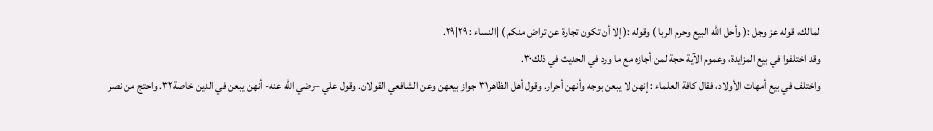لمالك، قوله عز وجل :( وأحل الله البيع وحرم الربا ) وقوله :( إلا أن تكون تجارة عن تراض منكم ) |النساء : ٢٩|٢٩.
وقد اختلفوا في بيع المزايدة، وعموم الآية حجة لمن أجازه مع ما ورد في الحديث في ذلك٣٠.
واختلف في بيع أمهات الأولاد، فقال كافة العلماء : إنهن لا يبعن بوجه وأنهن أحرار. وقول أهل الظاهر٣١ جواز بيعهن وعن الشافعي القولان. وقول علي –رضي الله عنه- أنهن يبعن في الدين خاصة٣٢. واحتج من نصر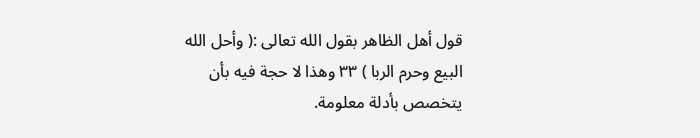قول أهل الظاهر بقول الله تعالى :( وأحل الله البيع وحرم الربا ) ٣٣ وهذا لا حجة فيه بأن يتخصص بأدلة معلومة.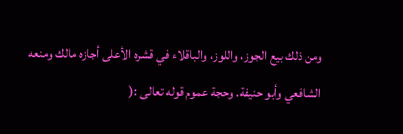ومن ذلك بيع الجوز، واللوز، والباقلاء في قشره الأعلى أجازه مالك ومنعه الشافعي وأبو حنيفة. وحجة عموم قوله تعالى :(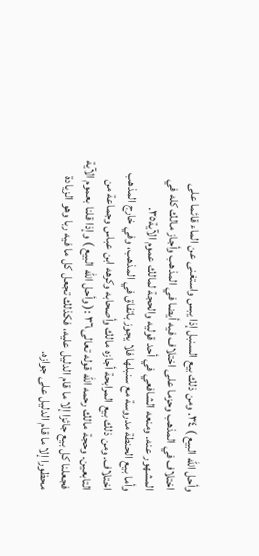وأحل الله البيع ) ٣٤. ومن ذلك بيع السنبل إذا يبس واستغنى عن الماء قائما على اختلاف في المذهب وحزما على اختلاف فيه أيضا في المذهب وأجاز مالك كله في المشهور عنه. ومنعه الشافعي في أحد قوليه والحجة لمالك عموم الآية٣٥.
وأما بيع الحنطة مدروسة مع سنبلها فلا يجوز باتفاق في المذهب، وفي خارج المذهب اختلاف. ومن ذلك بيع المرابحة أجازه مالك وأصحابه وكرهه ابن عباس وجماعة من التابعين. وحجة مالك رحمه الله قوله تعالى٣٦ :( وأحل الله البيع ) وإذا قلنا بعموم الآية فجعلنا كل بيع جائزا إلا ما قام الدليل عليه، فكذلك تجعل كل ما فيه ربا وهو الزيادة محظورا إلا ما قام الدليل على جوازه.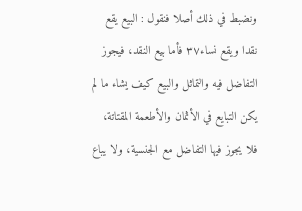ونضبط في ذلك أصلا فنقول : البيع يقع نقدا ويقع نساء٣٧ فأما بيع النقد، فيجوز التفاضل فيه والتماثل والبيع كيف يشاء ما لم يكن التبايع في الأثمان والأطعمة المقتاتة، فلا يجوز فيها التفاضل مع الجنسية، ولا يباع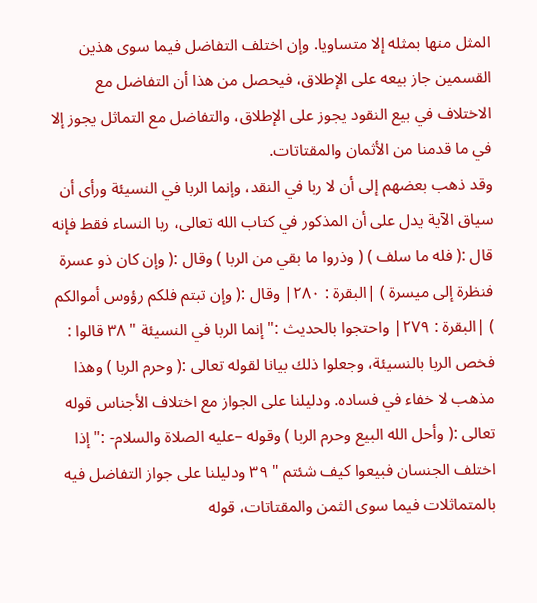المثل منها بمثله إلا متساويا. وإن اختلف التفاضل فيما سوى هذين القسمين جاز بيعه على الإطلاق، فيحصل من هذا أن التفاضل مع الاختلاف في بيع النقود يجوز على الإطلاق، والتفاضل مع التماثل يجوز إلا في ما قدمنا من الأثمان والمقتاتات.
وقد ذهب بعضهم إلى أن لا ربا في النقد، وإنما الربا في النسيئة ورأى أن سياق الآية يدل على أن المذكور في كتاب الله تعالى، ربا النساء فقط فإنه قال :( فله ما سلف ) ( وذروا ما بقي من الربا ) وقال :( وإن كان ذو عسرة فنظرة إلى ميسرة ) |البقرة : ٢٨٠| وقال :( وإن تبتم فلكم رؤوس أموالكم ) |البقرة : ٢٧٩| واحتجوا بالحديث :" إنما الربا في النسيئة " ٣٨ قالوا : فخص الربا بالنسيئة، وجعلوا ذلك بيانا لقوله تعالى :( وحرم الربا ) وهذا مذهب لا خفاء في فساده. ودليلنا على الجواز مع اختلاف الأجناس قوله تعالى :( وأحل الله البيع وحرم الربا ) وقوله –عليه الصلاة والسلام- :" إذا اختلف الجنسان فبيعوا كيف شئتم " ٣٩ ودليلنا على جواز التفاضل فيه بالمتماثلات فيما سوى الثمن والمقتاتات، قوله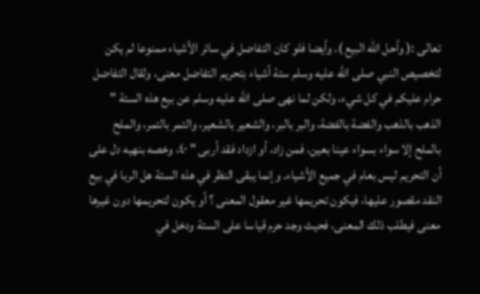تعالى :( وأحل الله البيع ). وأيضا فلو كان التفاضل في سائر الأشياء ممنوعا لم يكن لتخصيص النبي صلى الله عليه وسلم ستة أشياء بتحريم التفاضل معنى، ولقال التفاضل حرام عليكم في كل شيء، ولكن لما نهى صلى الله عليه وسلم عن بيع هذه الستة " الذهب بالذهب والفضة بالفضة، والبر بالبر، والشعير بالشعير، والتمر بالتمر، والملح بالملح إلا سواء بسواء عينا بعين، فمن زاد، أو ازداد فقد أربى " ٤٠، وخصه بنهيه دل على أن التحريم ليس بعام في جميع الأشياء. وإنما يبقى النظر في هذه الستة هل الربا في بيع النقد مقصور عليها، فيكون تحريمها غير معقول المعنى ؟ أو يكون لتحريمها دون غيرها معنى فيطلب ذلك المعنى، فحيث وجد حرم قياسا على الستة ودخل في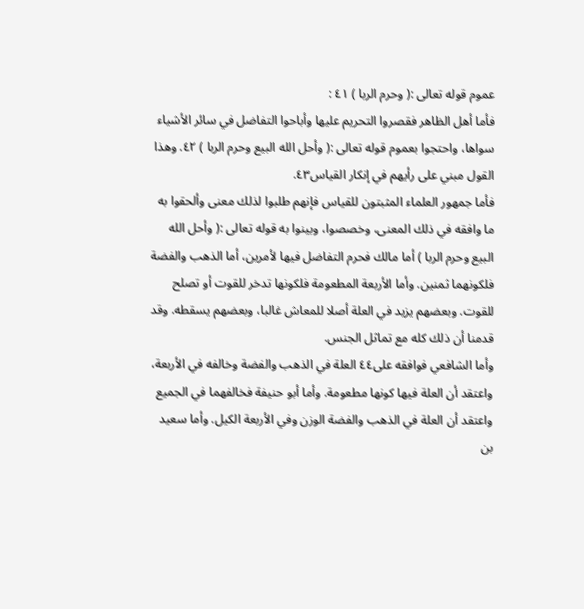عموم قوله تعالى :( وحرم الربا ) ٤١ :
فأما أهل الظاهر فقصروا التحريم عليها وأباحوا التفاضل في سائر الأشياء سواها، واحتجوا بعموم قوله تعالى :( وأحل الله البيع وحرم الربا ) ٤٢. وهذا القول مبني على رأيهم في إنكار القياس٤٣.
فأما جمهور العلماء المثبتون للقياس فإنهم طلبوا لذلك معنى وألحقوا به ما وافقه في ذلك المعنى، وخصصوا، وبينوا به قوله تعالى :( وأحل الله البيع وحرم الربا ) أما مالك فحرم التفاضل فيها لأمرين، أما الذهب والفضة فلكونهما ثمنين. وأما الأربعة المطعومة فلكونها تدخر للقوت أو تصلح للقوت. وبعضهم يزيد في العلة أصلا للمعاش غالبا، وبعضهم يسقطه. وقد قدمنا أن ذلك كله مع تماثل الجنس.
وأما الشافعي فوافقه على٤٤ العلة في الذهب والفضة وخالفه في الأربعة، واعتقد أن العلة فيها كونها مطعومة. وأما أبو حنيفة فخالفهما في الجميع واعتقد أن العلة في الذهب والفضة الوزن وفي الأربعة الكيل. وأما سعيد بن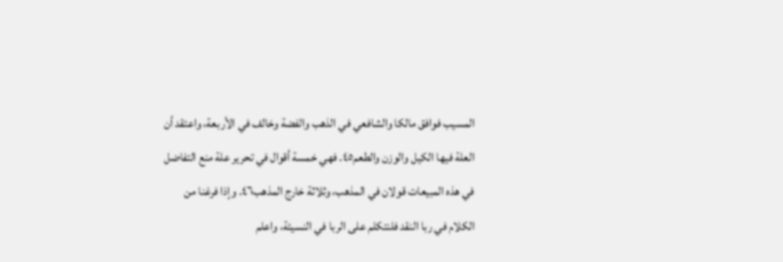المسيب فوافق مالكا والشافعي في الذهب والفضة وخالف في الأربعة، واعتقد أن العلة فيها الكيل والوزن والطعم٤٥. فهي خمسة أقوال في تحرير علة منع التفاضل في هذه المبيعات قولان في المذهب، وثلاثة خارج المذهب٤٦. وإذا فرغنا من الكلام في ربا النقد فلنتكلم على الربا في النسيئة، واعلم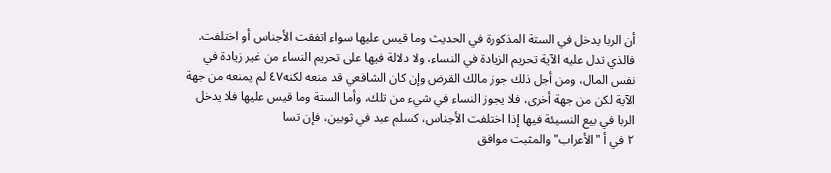أن الربا يدخل في الستة المذكورة في الحديث وما قيس عليها سواء اتفقت الأجناس أو اختلفت. فالذي تدل عليه الآية تحريم الزيادة في النساء، ولا دلالة فيها على تحريم النساء من غير زيادة في نفس المال، ومن أجل ذلك جوز مالك القرض وإن كان الشافعي قد منعه لكنه٤٧ لم يمنعه من جهة الآية لكن من جهة أخرى، فلا يجوز النساء في شيء من تلك، وأما الستة وما قيس عليها فلا يدخل الربا في بيع النسيئة فيها إذا اختلفت الأجناس، كسلم عبد في ثوبين، فإن تسا
٢ في أ "الأعراب" والمثبت موافق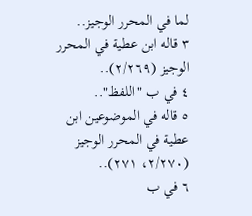لما في المحرر الوجيز..
٣ قاله ابن عطية في المحرر الوجيز (٢/٢٦٩)..
٤ في ب "اللفظ"..
٥ قاله في الموضوعين ابن عطية في المحرر الوجيز (٢/٢٧٠، ٢٧١)..
٦ في ب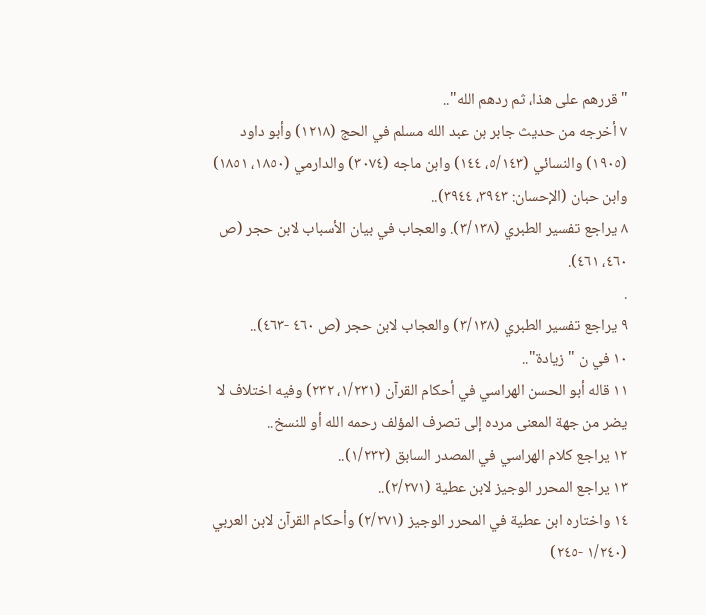"قررهم على هذا، ثم ردهم الله"..
٧ أخرجه من حديث جابر بن عبد الله مسلم في الحج (١٢١٨) وأبو داود (١٩٠٥) والنسائي (٥/١٤٣، ١٤٤) وابن ماجه (٣٠٧٤) والدارمي (١٨٥٠، ١٨٥١) وابن حبان (الإحسان: ٣٩٤٣، ٣٩٤٤)..
٨ يراجع تفسير الطبري (٣/١٣٨). والعجاب في بيان الأسباب لابن حجر (ص ٤٦٠، ٤٦١).
.
٩ يراجع تفسير الطبري (٣/١٣٨) والعجاب لابن حجر (ص ٤٦٠ -٤٦٣)..
١٠ في ن "زيادة"..
١١ قاله أبو الحسن الهراسي في أحكام القرآن (١/٢٣١، ٢٣٢) وفيه اختلاف لا يضر من جهة المعنى مرده إلى تصرف المؤلف رحمه الله أو للنسخ..
١٢ يراجع كلام الهراسي في المصدر السابق (١/٢٣٢)..
١٣ يراجع المحرر الوجيز لابن عطية (٢/٢٧١)..
١٤ واختاره ابن عطية في المحرر الوجيز (٢/٢٧١) وأحكام القرآن لابن العربي (١/٢٤٠ -٢٤٥)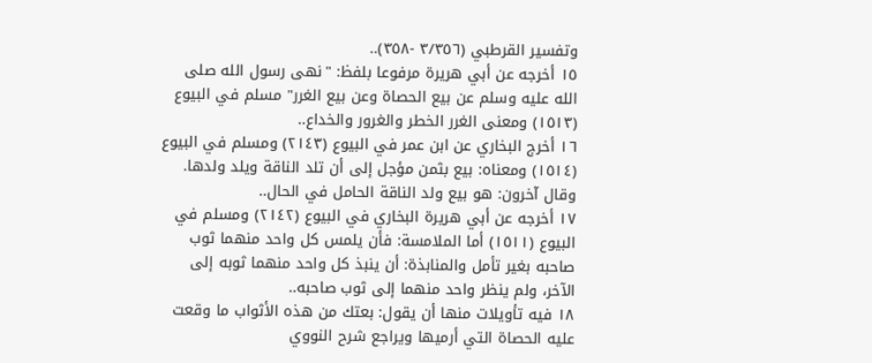وتفسير القرطبي (٣/٣٥٦ -٣٥٨)..
١٥ أخرجه عن أبي هريرة مرفوعا بلفظ: "نهى رسول الله صلى الله عليه وسلم عن بيع الحصاة وعن بيع الغرر" مسلم في البيوع (١٥١٣) ومعنى الغرر الخطر والغرور والخداع..
١٦ أخرج البخاري عن ابن عمر في البيوع (٢١٤٣) ومسلم في البيوع (١٥١٤) ومعناه: بيع بثمن مؤجل إلى أن تلد الناقة ويلد ولدها. وقال آخرون: هو بيع ولد الناقة الحامل في الحال..
١٧ أخرجه عن أبي هريرة البخاري في البيوع (٢١٤٢) ومسلم في البيوع (١٥١١) أما الملامسة: فأن يلمس كل واحد منهما ثوب صاحبه بغير تأمل والمنابذة: أن ينبذ كل واحد منهما ثوبه إلى الآخر، ولم ينظر واحد منهما إلى ثوب صاحبه..
١٨ فيه تأويلات منها أن يقول: بعتك من هذه الأثواب ما وقعت عليه الحصاة التي أرميها ويراجع شرح النووي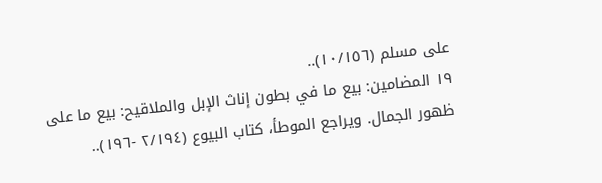على مسلم (١٠/١٥٦)..
١٩ المضامين: بيع ما في بطون إناث الإبل والملاقيح: بيع ما على ظهور الجمال. ويراجع الموطأ، كتاب البيوع (٢/١٩٤ -١٩٦)..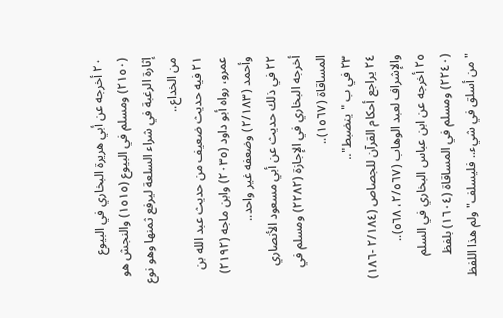٢٠ أخرجه عن أبي هريرة البخاري في البيوع (٢١٥٠) ومسلم في البيوع (١٥١٥) والنجش هو إثارة الرغبة في شراء السلعة ليرفع ثمنها وهو نوع من الخداع..
٢١ فيه حديث ضعيف من حديث عبد الله بن عمرو، رواه أبو داود (٢٠٣٥) وابن ماجه (٢١٩٢) وأحمد (٢/١٨٣) وضعفه غير واحد..
٢٢ في ذلك حديث عن أبي مسعود الأنصاري أخرجه البخاري في الإجازة (٢٢٨٢) ومسلم في المساقاة (١٥٦٧)..
٢٣ في ب "ينضبط"..
٢٤ يراجع أحكام القرآن للجصاص (٢/١٨٤ -١٨٦) والإشراف لعبد الوهاب (٢/٥٦٧، ٥٦٨)..
٢٥ أخرجه عن ابن عباس البخاري في السلم (٢٢٤٠) ومسلم في المساقاة (١٦٠٤) بلفظ "من أسلق في شيء.. فليسلف" ولم هذا اللفظ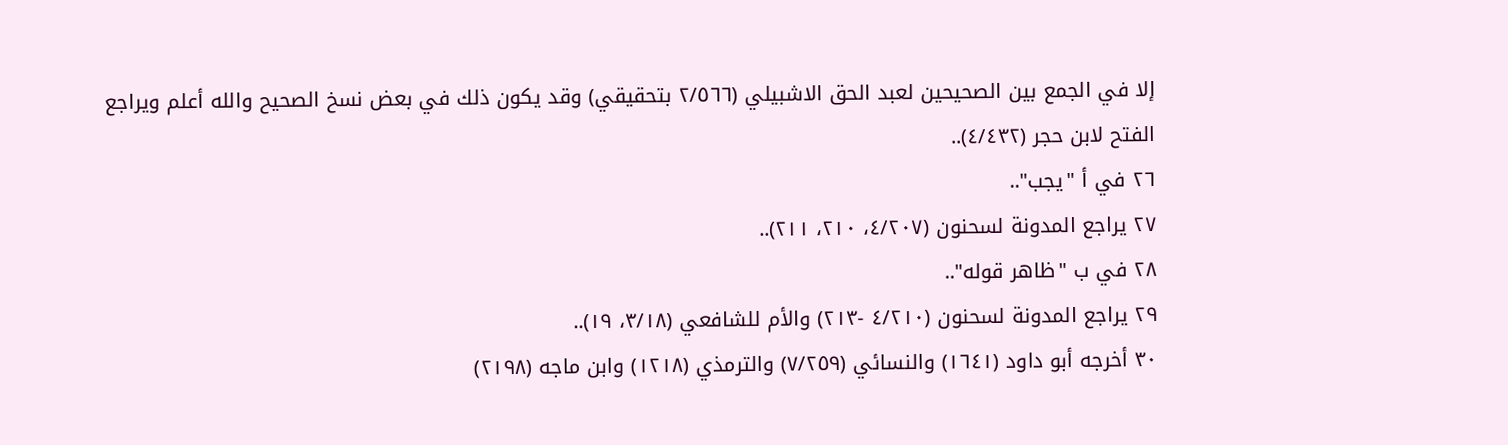إلا في الجمع بين الصحيحين لعبد الحق الاشبيلي (٢/٥٦٦ بتحقيقي) وقد يكون ذلك في بعض نسخ الصحيح والله أعلم ويراجع الفتح لابن حجر (٤/٤٣٢)..
٢٦ في أ "يجب"..
٢٧ يراجع المدونة لسحنون (٤/٢٠٧، ٢١٠، ٢١١)..
٢٨ في ب "ظاهر قوله"..
٢٩ يراجع المدونة لسحنون (٤/٢١٠ -٢١٣) والأم للشافعي (٣/١٨، ١٩)..
٣٠ أخرجه أبو داود (١٦٤١) والنسائي (٧/٢٥٩) والترمذي (١٢١٨) وابن ماجه (٢١٩٨)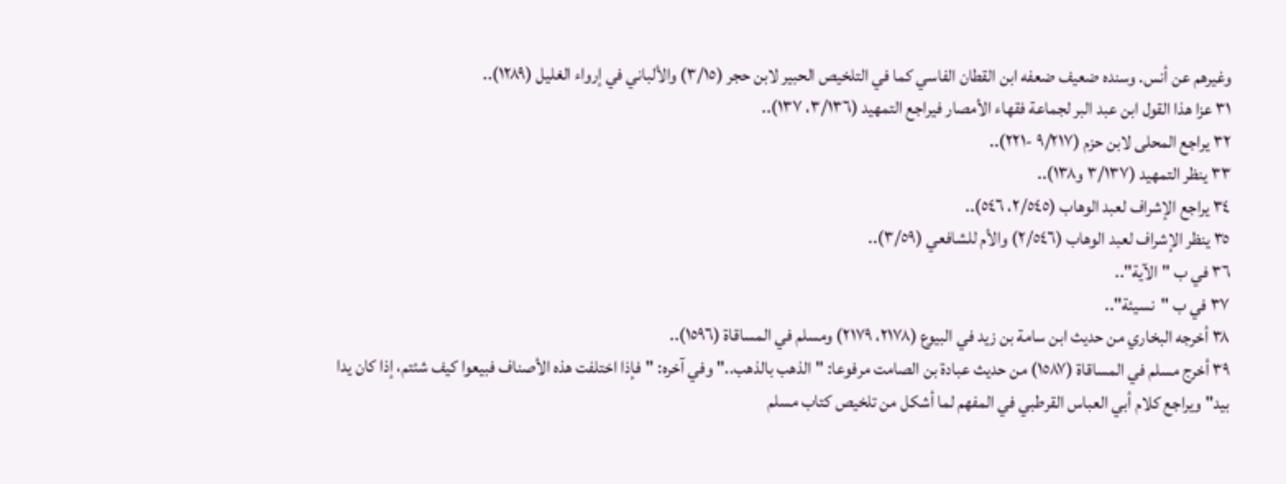وغيرهم عن أنس. وسنده ضعيف ضعفه ابن القطان الفاسي كما في التلخيص الحبير لابن حجر (٣/١٥) والألباني في إرواء الغليل (١٢٨٩)..
٣١ عزا هذا القول ابن عبد البر لجماعة فقهاء الأمصار فيراجع التمهيد (٣/١٣٦، ١٣٧)..
٣٢ يراجع المحلى لابن حزم (٩/٢١٧ -٢٢١)..
٣٣ ينظر التمهيد (٣/١٣٧ و١٣٨)..
٣٤ يراجع الإشراف لعبد الوهاب (٢/٥٤٥، ٥٤٦)..
٣٥ ينظر الإشراف لعبد الوهاب (٢/٥٤٦) والأم للشافعي (٣/٥٩)..
٣٦ في ب "الآية"..
٣٧ في ب "نسيئة"..
٣٨ أخرجه البخاري من حديث ابن سامة بن زيد في البيوع (٢١٧٨، ٢١٧٩) ومسلم في المساقاة (١٥٩٦)..
٣٩ أخرج مسلم في المساقاة (١٥٨٧) من حديث عبادة بن الصامت مرفوعا: "الذهب بالذهب.." وفي آخره: "فإذا اختلفت هذه الأصناف فبيعوا كيف شئتم، إذا كان يدا بيد" ويراجع كلام أبي العباس القرطبي في المفهم لما أشكل من تلخيص كتاب مسلم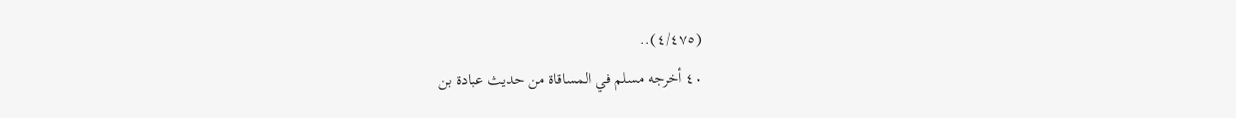(٤/٤٧٥)..
٤٠ أخرجه مسلم في المساقاة من حديث عبادة بن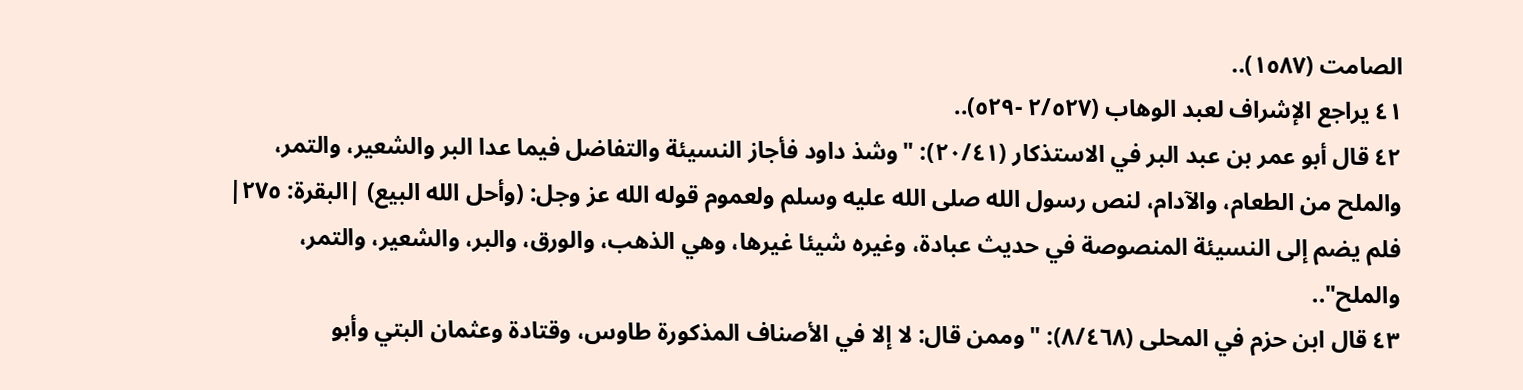الصامت (١٥٨٧)..
٤١ يراجع الإشراف لعبد الوهاب (٢/٥٢٧ -٥٢٩)..
٤٢ قال أبو عمر بن عبد البر في الاستذكار (٢٠/٤١): "وشذ داود فأجاز النسيئة والتفاضل فيما عدا البر والشعير، والتمر، والملح من الطعام، والآدام، لنص رسول الله صلى الله عليه وسلم ولعموم قوله الله عز وجل: (وأحل الله البيع) |البقرة: ٢٧٥| فلم يضم إلى النسيئة المنصوصة في حديث عبادة، وغيره شيئا غيرها، وهي الذهب، والورق، والبر، والشعير، والتمر، والملح"..
٤٣ قال ابن حزم في المحلى (٨/٤٦٨): "وممن قال: لا إلا في الأصناف المذكورة طاوس، وقتادة وعثمان البتي وأبو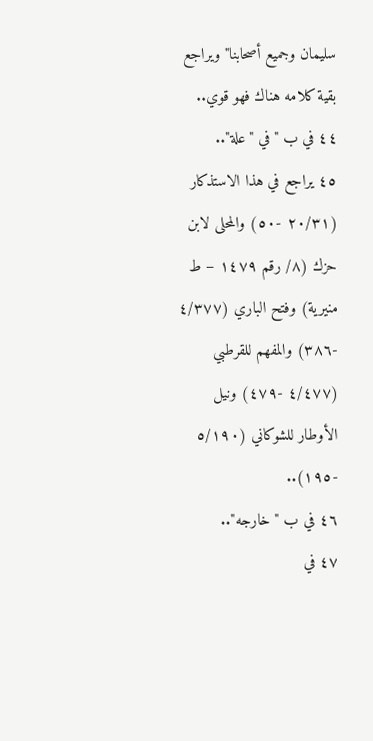سليمان وجميع أصحابنا" ويراجع بقية كلامه هناك فهو قوي..
٤٤ في ب "في "علة"..
٤٥ يراجع في هذا الاستذكار (٢٠/٣١ -٥٠) والمحلى لابن حزك (٨/ رقم ١٤٧٩ – ط منيرية) وفتح الباري (٤/٣٧٧ -٣٨٦) والمفهم للقرطبي (٤/٤٧٧ -٤٧٩) ونيل الأوطار للشوكاني (٥/١٩٠ -١٩٥)..
٤٦ في ب "خارجه"..
٤٧ في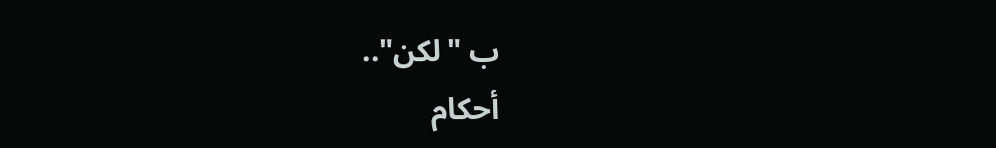ب "لكن"..
أحكام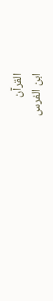القرآن
ابن الفرس